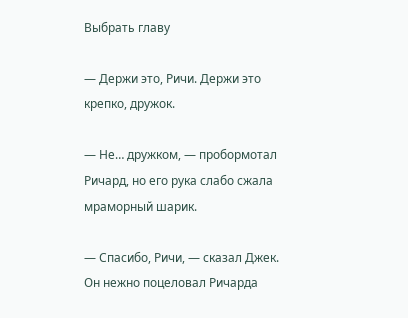Выбрать главу

— Держи это, Ричи. Держи это крепко, дружок.

— Не… дружком, — пробормотал Ричард, но его рука слабо сжала мраморный шарик.

— Спасибо, Ричи, — сказал Джек. Он нежно поцеловал Ричарда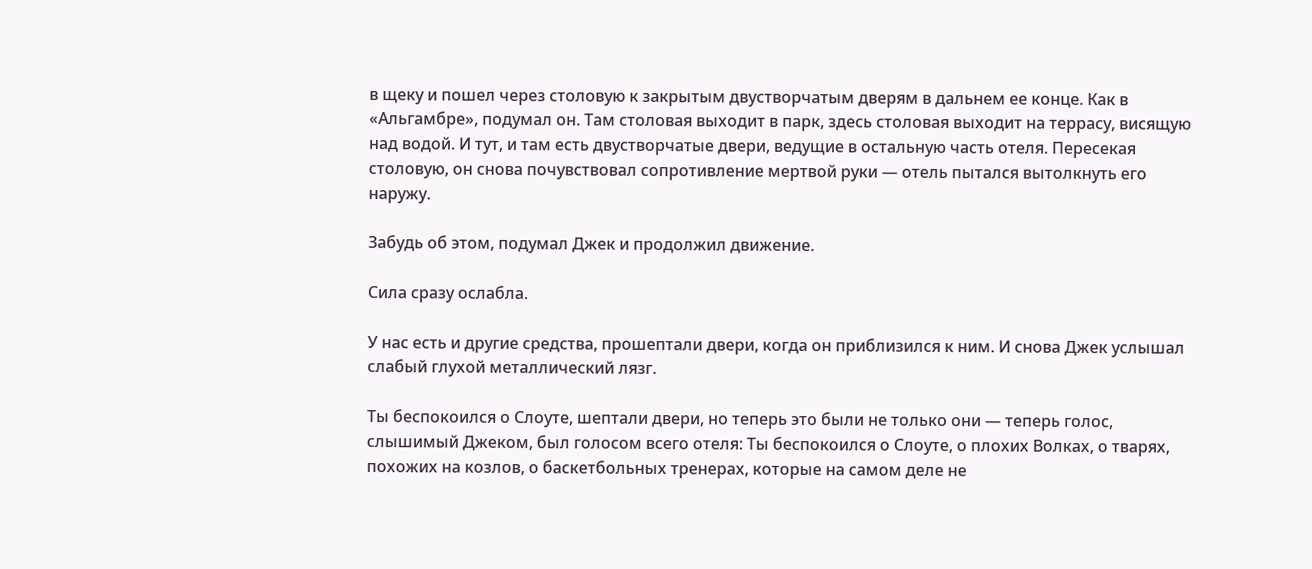в щеку и пошел через столовую к закрытым двустворчатым дверям в дальнем ее конце. Как в «Альгамбре», подумал он. Там столовая выходит в парк, здесь столовая выходит на террасу, висящую над водой. И тут, и там есть двустворчатые двери, ведущие в остальную часть отеля. Пересекая столовую, он снова почувствовал сопротивление мертвой руки — отель пытался вытолкнуть его наружу.

Забудь об этом, подумал Джек и продолжил движение.

Сила сразу ослабла.

У нас есть и другие средства, прошептали двери, когда он приблизился к ним. И снова Джек услышал слабый глухой металлический лязг.

Ты беспокоился о Слоуте, шептали двери, но теперь это были не только они — теперь голос, слышимый Джеком, был голосом всего отеля: Ты беспокоился о Слоуте, о плохих Волках, о тварях, похожих на козлов, о баскетбольных тренерах, которые на самом деле не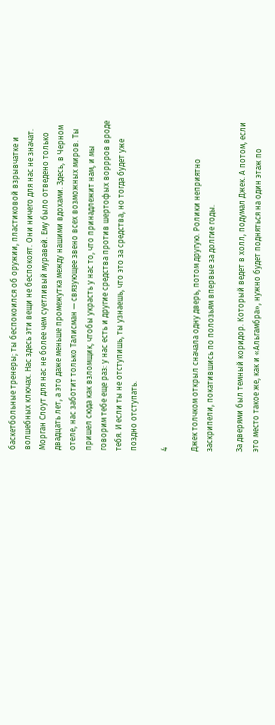баскетбольные тренеры; ты беспокоился об оружии, пластиковой взрывчатке и волшебных ключах. Нас здесь эти вещи не беспокоят. Они ничего для нас не значат. Морган Слоут для нас не более чем суетливый муравей. Ему было отведено только двадцать лет, а это даже меньше промежутка между нашими вдохами. Здесь, в Черном отеле, нас заботит только Талисман — связующее звено всех возможных миров. Ты пришел сюда как взломщик, чтобы украсть у нас то, что принадлежит нам, и мы говорим тебе еще раз: у нас есть и другие средства против шертофых воррров вроде тебя. И если ты не отступишь, ты узнаешь, что это за средства, но тогда будет уже поздно отступать.

4

Джек толчком открыл сначала одну дверь, потом другую. Ролики неприятно заскрипели, покатившись по полозьям впервые за долгие годы.

За дверями был темный коридор. Который ведет в холл, подумал Джек. А потом, если это место такое же, как и «Альгамбра», нужно будет подняться на один этаж по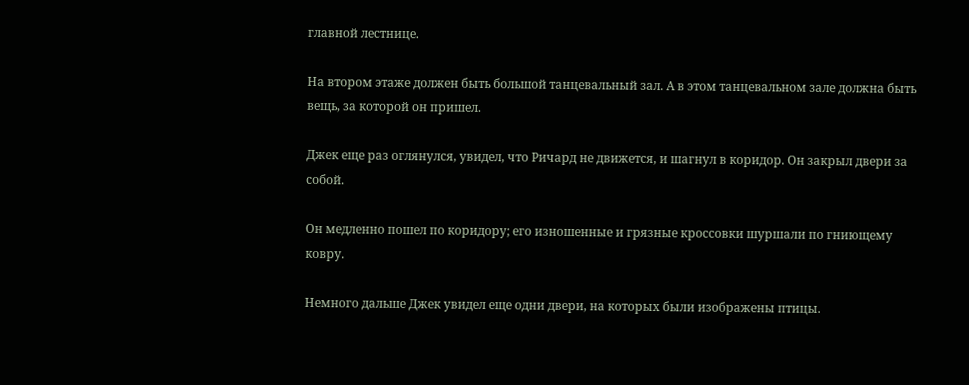главной лестнице.

На втором этаже должен быть большой танцевальный зал. А в этом танцевальном зале должна быть вещь, за которой он пришел.

Джек еще раз оглянулся, увидел, что Ричард не движется, и шагнул в коридор. Он закрыл двери за собой.

Он медленно пошел по коридору; его изношенные и грязные кроссовки шуршали по гниющему ковру.

Немного дальше Джек увидел еще одни двери, на которых были изображены птицы.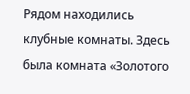Рядом находились клубные комнаты. Здесь была комната «Золотого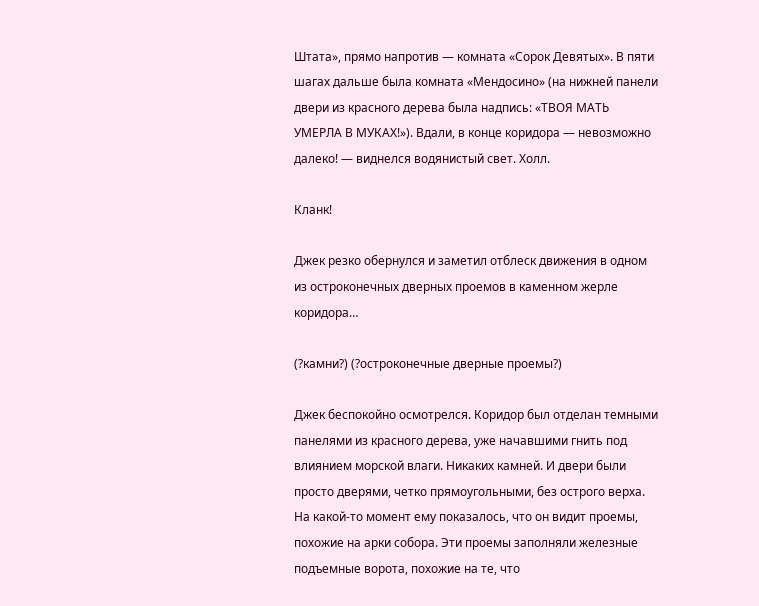Штата», прямо напротив — комната «Сорок Девятых». В пяти шагах дальше была комната «Мендосино» (на нижней панели двери из красного дерева была надпись: «ТВОЯ МАТЬ УМЕРЛА В МУКАХ!»). Вдали, в конце коридора — невозможно далеко! — виднелся водянистый свет. Холл.

Кланк!

Джек резко обернулся и заметил отблеск движения в одном из остроконечных дверных проемов в каменном жерле коридора…

(?камни?) (?остроконечные дверные проемы?)

Джек беспокойно осмотрелся. Коридор был отделан темными панелями из красного дерева, уже начавшими гнить под влиянием морской влаги. Никаких камней. И двери были просто дверями, четко прямоугольными, без острого верха. На какой-то момент ему показалось, что он видит проемы, похожие на арки собора. Эти проемы заполняли железные подъемные ворота, похожие на те, что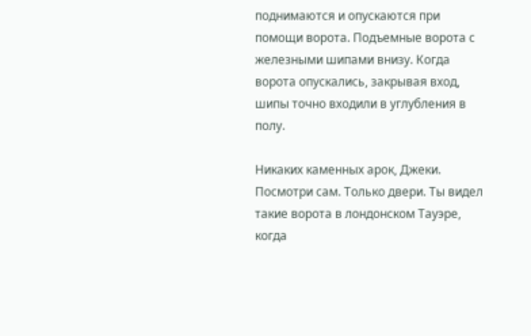поднимаются и опускаются при помощи ворота. Подъемные ворота с железными шипами внизу. Когда ворота опускались, закрывая вход, шипы точно входили в углубления в полу.

Никаких каменных арок, Джеки. Посмотри сам. Только двери. Ты видел такие ворота в лондонском Тауэре, когда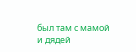был там с мамой и дядей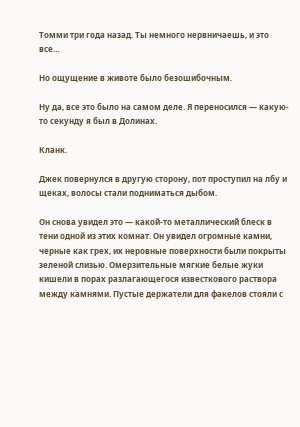Томми три года назад. Ты немного нервничаешь, и это все…

Но ощущение в животе было безошибочным.

Ну да, все это было на самом деле. Я переносился — какую-то секунду я был в Долинах.

Кланк.

Джек повернулся в другую сторону, пот проступил на лбу и щеках, волосы стали подниматься дыбом.

Он снова увидел это — какой-то металлический блеск в тени одной из этих комнат. Он увидел огромные камни, черные как грех, их неровные поверхности были покрыты зеленой слизью. Омерзительные мягкие белые жуки кишели в порах разлагающегося известкового раствора между камнями. Пустые держатели для факелов стояли с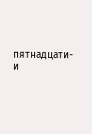пятнадцати- и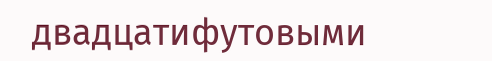двадцатифутовыми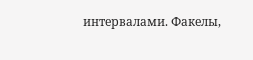интервалами. Факелы,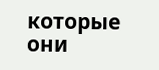которые они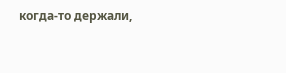когда-то держали,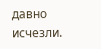давно исчезли.